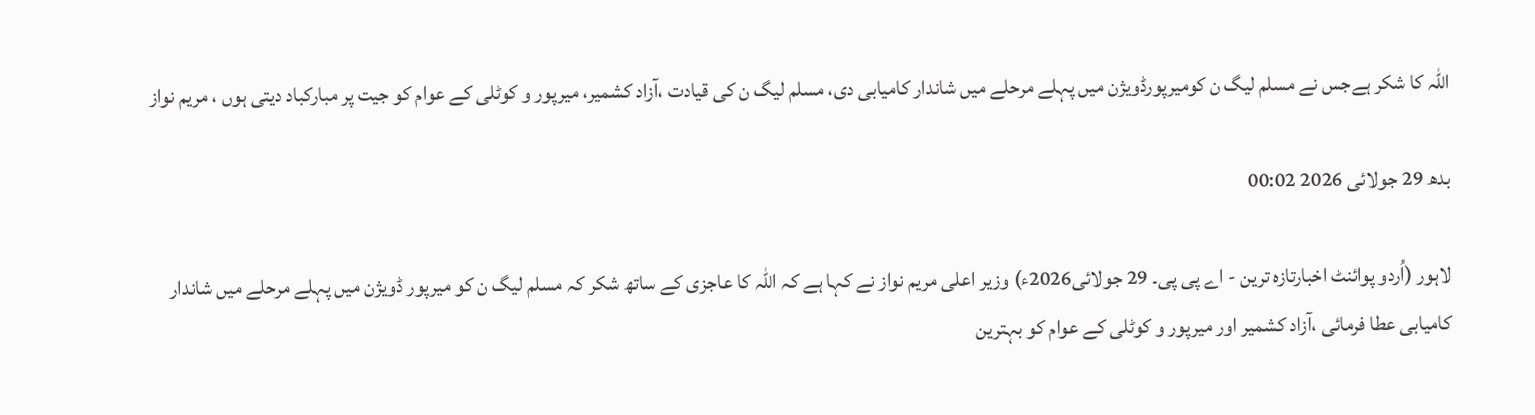اللہ کا شکر ہےجس نے مسلم لیگ ن کومیرپورڈویژن میں پہلے مرحلے میں شاندار کامیابی دی، مسلم لیگ ن کی قیادت ،آزاد کشمیر، میرپور و کوٹلی کے عوام کو جیت پر مبارکباد دیتی ہوں ، مریم نواز

بدھ 29 جولائی 2026 00:02

لاہور (اُردو پوائنٹ اخبارتازہ ترین - اے پی پی۔ 29 جولائی2026ء) وزیر اعلی مریم نواز نے کہا ہے کہ اللہ کا عاجزی کے ساتھ شکر کہ مسلم لیگ ن کو میرپور ڈویژن میں پہلے مرحلے میں شاندار کامیابی عطا فرمائی ،آزاد کشمیر اور میرپور و کوٹلی کے عوام کو بہترین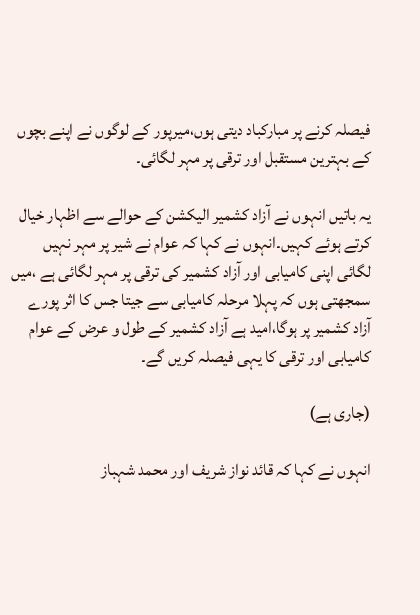فیصلہ کرنے پر مبارکباد دیتی ہوں،میرپور کے لوگوں نے اپنے بچوں کے بہترین مستقبل اور ترقی پر مہر لگائی۔

یہ باتیں انہوں نے آزاد کشمیر الیکشن کے حوالے سے اظہار خیال کرتے ہوئے کہیں۔انہوں نے کہا کہ عوام نے شیر پر مہر نہیں لگائی اپنی کامیابی اور آزاد کشمیر کی ترقی پر مہر لگائی ہے ،میں سمجھتی ہوں کہ پہلا مرحلہ کامیابی سے جیتا جس کا اثر پورے آزاد کشمیر پر ہوگا،امید ہے آزاد کشمیر کے طول و عرض کے عوام کامیابی اور ترقی کا یہی فیصلہ کریں گے۔

(جاری ہے)

انہوں نے کہا کہ قائد نواز شریف اور محمد شہباز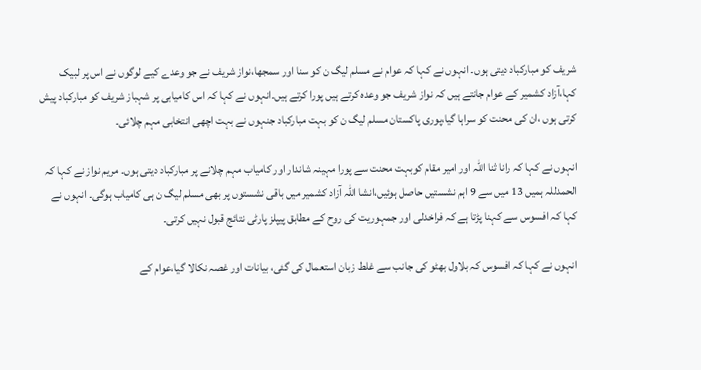شریف کو مبارکباد دیتی ہوں۔ انہوں نے کہا کہ عوام نے مسلم لیگ ن کو سنا اور سمجھا،نواز شریف نے جو وعدے کیے لوگوں نے اس پر لبیک کہا،آزاد کشمیر کے عوام جانتے ہیں کہ نواز شریف جو وعدہ کرتے ہیں پورا کرتے ہیں۔انہوں نے کہا کہ اس کامیابی پر شہباز شریف کو مبارکباد پیش کرتی ہوں ،ان کی محنت کو سراہا گیا،پوری پاکستان مسلم لیگ ن کو بہت مبارکباد جنہوں نے بہت اچھی انتخابی مہم چلائی۔

انہوں نے کہا کہ رانا ثنا اللہ اور امیر مقام کوبہت محنت سے پورا مہینہ شاندار اور کامیاب مہم چلانے پر مبارکباد دیتی ہوں۔ مریم نواز نے کہا کہ الحمدللہ ہمیں 13 میں سے 9 اہم نشستیں حاصل ہوئیں،انشا اللہ آزاد کشمیر میں باقی نشستوں پر بھی مسلم لیگ ن ہی کامیاب ہوگی۔ انہوں نے کہا کہ افسوس سے کہنا پڑتا ہے کہ فراخدلی اور جمہوریت کی روح کے مطابق پیپلز پارٹی نتائج قبول نہیں کرتی۔

انہوں نے کہا کہ افسوس کہ بلاول بھٹو کی جانب سے غلط زبان استعمال کی گئی، بیانات اور غصہ نکالا گیا،عوام کے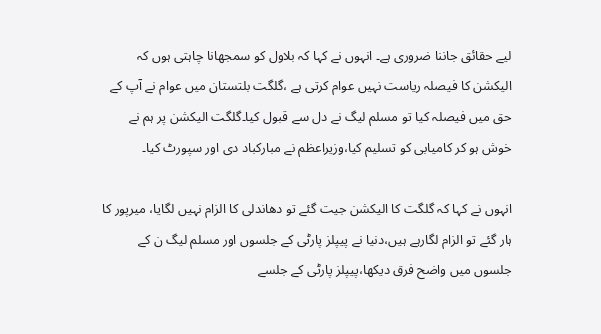لیے حقائق جاننا ضروری ہے۔ انہوں نے کہا کہ بلاول کو سمجھانا چاہتی ہوں کہ الیکشن کا فیصلہ ریاست نہیں عوام کرتی ہے ،گلگت بلتستان میں عوام نے آپ کے حق میں فیصلہ کیا تو مسلم لیگ نے دل سے قبول کیا۔گلگت الیکشن پر ہم نے خوش ہو کر کامیابی کو تسلیم کیا،وزیراعظم نے مبارکباد دی اور سپورٹ کیا۔

انہوں نے کہا کہ گلگت کا الیکشن جیت گئے تو دھاندلی کا الزام نہیں لگایا، میرپور کا ہار گئے تو الزام لگارہے ہیں،دنیا نے پیپلز پارٹی کے جلسوں اور مسلم لیگ ن کے جلسوں میں واضح فرق دیکھا،پیپلز پارٹی کے جلسے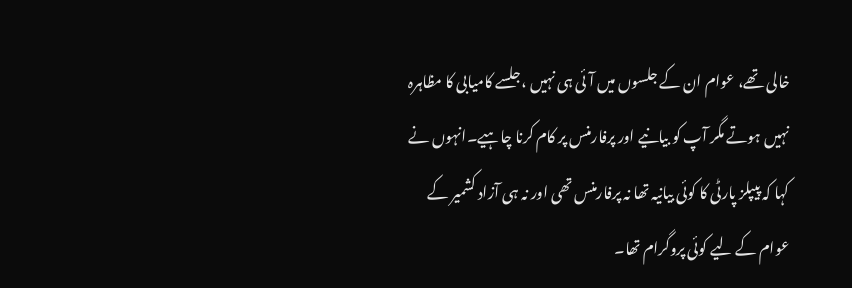خالی تھے، عوام ان کے جلسوں میں آئی ہی نہیں ،جلسے کامیابی کا مظاہرہ نہیں ہوتے مگر آپ کو بیانیے اور پرفارمنس پر کام کرنا چاہیے۔انہوں نے کہا کہ پیپلز پارٹی کا کوئی بیانیہ تھا نہ پرفارمنس تھی اور نہ ہی آزاد کشمیر کے عوام کے لیے کوئی پروگرام تھا۔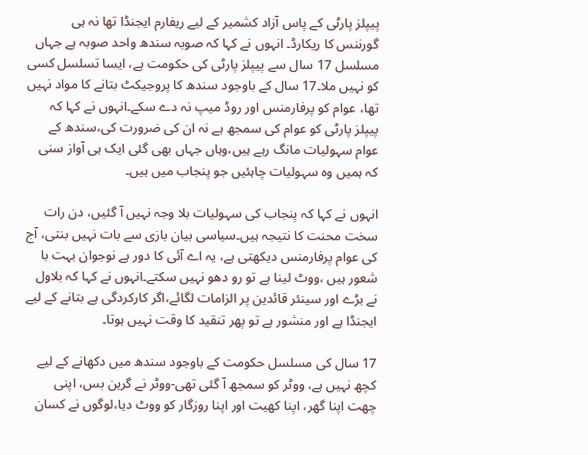پیپلز پارٹی کے پاس آزاد کشمیر کے لیے ریفارم ایجنڈا تھا نہ ہی گورننس کا ریکارڈ۔ انہوں نے کہا کہ صوبہ سندھ واحد صوبہ ہے جہاں مسلسل 17 سال سے پیپلز پارٹی کی حکومت ہے، ایسا تسلسل کسی کو نہیں ملا۔17 سال کے باوجود سندھ کا پروجیکٹ بتانے کا مواد نہیں تھا، عوام کو پرفارمنس اور روڈ میپ نہ دے سکے۔انہوں نے کہا کہ پیپلز پارٹی کو عوام کی سمجھ ہے نہ ان کی ضرورت کی،سندھ کے عوام سہولیات مانگ رہے ہیں،وہاں جہاں بھی گئی ایک ہی آواز سنی کہ ہمیں وہ سہولیات چاہئیں جو پنجاب میں ہیں۔

انہوں نے کہا کہ پنجاب کی سہولیات بلا وجہ نہیں آ گئیں، دن رات سخت محنت کا نتیجہ ہیں۔سیاسی بیان بازی سے بات نہیں بنتی، آج کی عوام پرفارمنس دیکھتی ہے، یہ اے آئی کا دور ہے نوجوان بہت با شعور ہیں ،ووٹ لینا ہے تو رو دھو نہیں سکتے۔انہوں نے کہا کہ بلاول نے بڑے اور سینئر قائدین پر الزامات لگائے،اگر کارکردگی ہے بتانے کے لیے ایجنڈا ہے اور منشور ہے تو پھر تنقید کا وقت نہیں ہوتا۔

17 سال کی مسلسل حکومت کے باوجود سندھ میں دکھانے کے لیے کچھ نہیں ہے، ووٹر کو سمجھ آ گئی تھی-ووٹر نے گرین بس، اپنی چھت اپنا گھر، اپنا کھیت اور اپنا روزگار کو ووٹ دیا،لوگوں نے کسان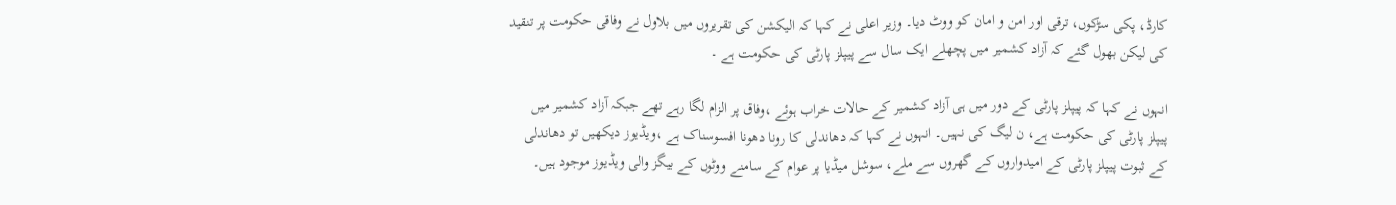کارڈ، پکی سڑکوں، ترقی اور امن و امان کو ووٹ دیا۔ وزیر اعلی نے کہا کہ الیکشن کی تقریروں میں بلاول نے وفاقی حکومت پر تنقید کی لیکن بھول گئے کہ آزاد کشمیر میں پچھلے ایک سال سے پیپلز پارٹی کی حکومت ہے ۔

انہوں نے کہا کہ پیپلز پارٹی کے دور میں ہی آزاد کشمیر کے حالات خراب ہوئے ،وفاق پر الزام لگا رہے تھے جبکہ آزاد کشمیر میں پیپلز پارٹی کی حکومت ہے، ن لیگ کی نہیں۔ انہوں نے کہا کہ دھاندلی کا رونا دھونا افسوسناک ہے ،ویڈیوز دیکھیں تو دھاندلی کے ثبوت پیپلز پارٹی کے امیدواروں کے گھروں سے ملے، سوشل میڈیا پر عوام کے سامنے ووٹوں کے بیگز والی ویڈیوز موجود ہیں۔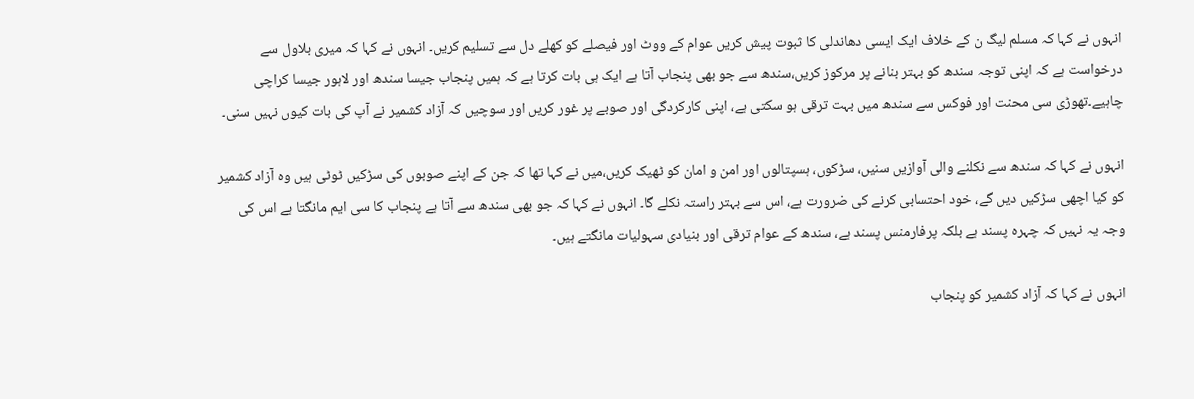انہوں نے کہا کہ مسلم لیگ ن کے خلاف ایک ایسی دھاندلی کا ثبوت پیش کریں عوام کے ووٹ اور فیصلے کو کھلے دل سے تسلیم کریں۔ انہوں نے کہا کہ میری بلاول سے درخواست ہے کہ اپنی توجہ سندھ کو بہتر بنانے پر مرکوز کریں،سندھ سے جو بھی پنجاب آتا ہے ایک ہی بات کرتا ہے کہ ہمیں پنجاب جیسا سندھ اور لاہور جیسا کراچی چاہیے۔تھوڑی سی محنت اور فوکس سے سندھ میں بہت ترقی ہو سکتی ہے، اپنی کارکردگی اور صوبے پر غور کریں اور سوچیں کہ آزاد کشمیر نے آپ کی بات کیوں نہیں سنی۔

انہوں نے کہا کہ سندھ سے نکلنے والی آوازیں سنیں، سڑکوں، ہسپتالوں اور امن و امان کو ٹھیک کریں،میں نے کہا تھا کہ جن کے اپنے صوبوں کی سڑکیں ٹوٹی ہیں وہ آزاد کشمیر کو کیا اچھی سڑکیں دیں گے، خود احتسابی کرنے کی ضرورت ہے، اس سے بہتر راستہ نکلے گا۔ انہوں نے کہا کہ جو بھی سندھ سے آتا ہے پنجاب کا سی ایم مانگتا ہے اس کی وجہ یہ نہیں کہ چہرہ پسند ہے بلکہ پرفارمنس پسند ہے، سندھ کے عوام ترقی اور بنیادی سہولیات مانگتے ہیں۔

انہوں نے کہا کہ آزاد کشمیر کو پنجاب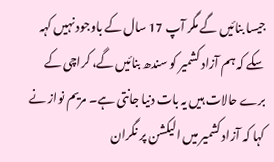جیسا بنائیں گے مگر آپ 17 سال کے باوجود نہیں کہہ سکے کہ ہم آزاد کشمیر کو سندھ بنائیں گے، کراچی کے برے حالات ہیں یہ بات دنیا جانتی ہے۔ مریم نواز نے کہا کہ آزاد کشمیر میں الیکشن پر نگران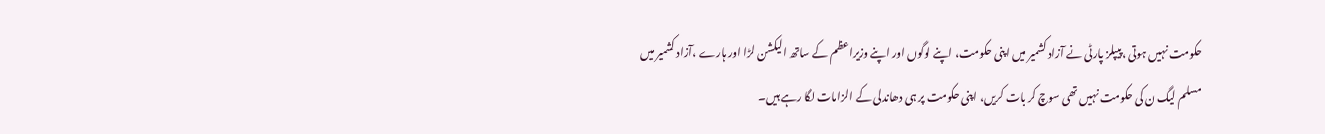حکومت نہیں ہوتی ،پیپلز پارٹی نے آزاد کشمیر میں اپنی حکومت، اپنے لوگوں اور اپنے وزیراعظم کے ساتھ الیکشن لڑا اور ہارے ،آزاد کشمیر میں مسلم لیگ ن کی حکومت نہیں تھی سوچ کر بات کریں، اپنی حکومت پر ہی دھاندلی کے الزامات لگا رہے ہیں۔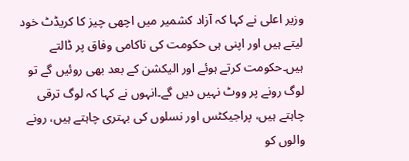وزیر اعلی نے کہا کہ آزاد کشمیر میں اچھی چیز کا کریڈٹ خود لیتے ہیں اور اپنی ہی حکومت کی ناکامی وفاق پر ڈالتے ہیں۔حکومت کرتے ہوئے اور الیکشن کے بعد بھی روئیں گے تو لوگ رونے پر ووٹ نہیں دیں گے۔انہوں نے کہا کہ لوگ ترقی چاہتے ہیں، پراجیکٹس اور نسلوں کی بہتری چاہتے ہیں، رونے والوں کو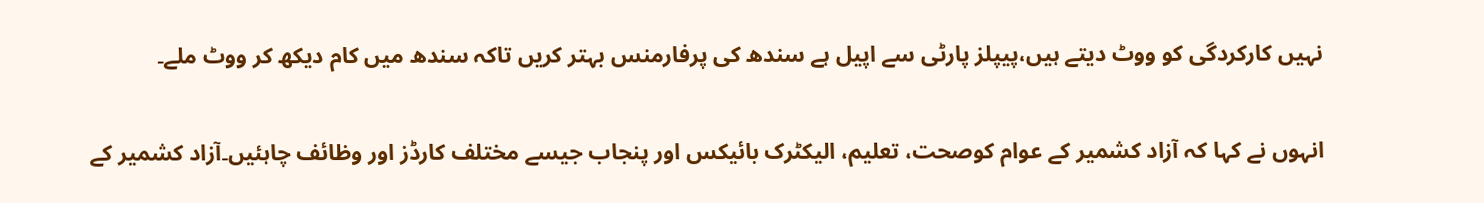نہیں کارکردگی کو ووٹ دیتے ہیں،پیپلز پارٹی سے اپیل ہے سندھ کی پرفارمنس بہتر کریں تاکہ سندھ میں کام دیکھ کر ووٹ ملے۔

انہوں نے کہا کہ آزاد کشمیر کے عوام کوصحت، تعلیم، الیکٹرک بائیکس اور پنجاب جیسے مختلف کارڈز اور وظائف چاہئیں۔آزاد کشمیر کے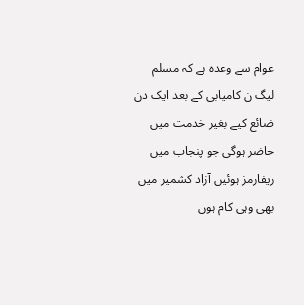عوام سے وعدہ ہے کہ مسلم لیگ ن کامیابی کے بعد ایک دن ضائع کیے بغیر خدمت میں حاضر ہوگی جو پنجاب میں ریفارمز ہوئیں آزاد کشمیر میں بھی وہی کام ہوں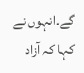گے۔انہوں نے کہا کہ آزاد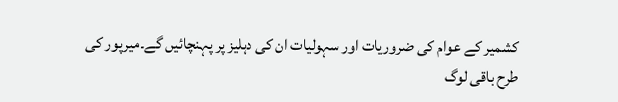کشمیر کے عوام کی ضروریات اور سہولیات ان کی دہلیز پر پہنچائیں گے۔میرپور کی طرح باقی لوگ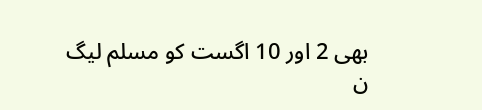بھی 2 اور 10 اگست کو مسلم لیگ ن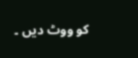کو ووٹ دیں ۔